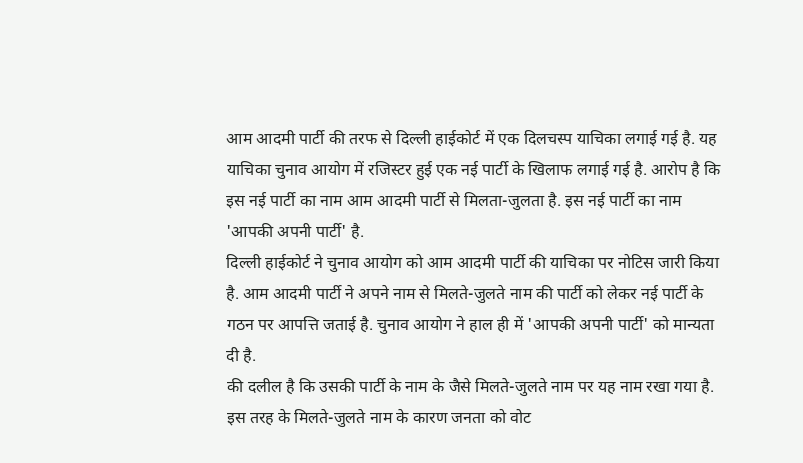आम आदमी पार्टी की तरफ से दिल्ली हाईकोर्ट में एक दिलचस्प याचिका लगाई गई है. यह याचिका चुनाव आयोग में रजिस्टर हुई एक नई पार्टी के खिलाफ लगाई गई है. आरोप है कि इस नई पार्टी का नाम आम आदमी पार्टी से मिलता-जुलता है. इस नई पार्टी का नाम 'आपकी अपनी पार्टी' है.
दिल्ली हाईकोर्ट ने चुनाव आयोग को आम आदमी पार्टी की याचिका पर नोटिस जारी किया है. आम आदमी पार्टी ने अपने नाम से मिलते-जुलते नाम की पार्टी को लेकर नई पार्टी के गठन पर आपत्ति जताई है. चुनाव आयोग ने हाल ही में 'आपकी अपनी पार्टी' को मान्यता दी है.
की दलील है कि उसकी पार्टी के नाम के जैसे मिलते-जुलते नाम पर यह नाम रखा गया है. इस तरह के मिलते-जुलते नाम के कारण जनता को वोट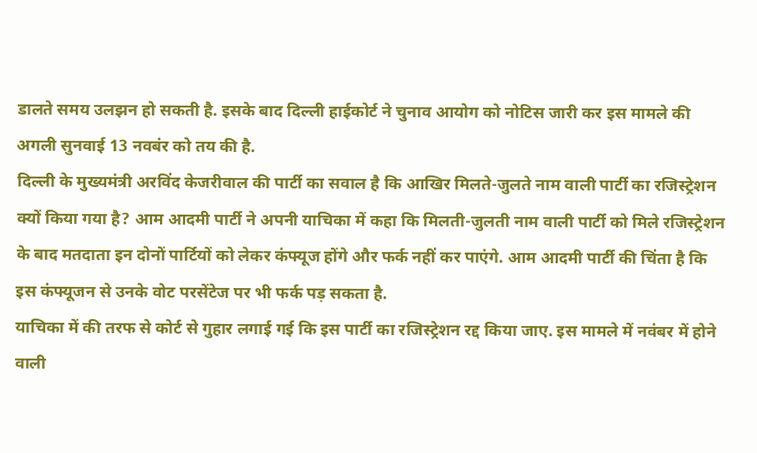डालते समय उलझन हो सकती है. इसके बाद दिल्ली हाईकोर्ट ने चुनाव आयोग को नोटिस जारी कर इस मामले की अगली सुनवाई 13 नवबंर को तय की है.
दिल्ली के मुख्यमंत्री अरविंद केजरीवाल की पार्टी का सवाल है कि आखिर मिलते-जुलते नाम वाली पार्टी का रजिस्ट्रेशन क्यों किया गया है? आम आदमी पार्टी ने अपनी याचिका में कहा कि मिलती-जुलती नाम वाली पार्टी को मिले रजिस्ट्रेशन के बाद मतदाता इन दोनों पार्टियों को लेकर कंफ्यूज होंगे और फर्क नहीं कर पाएंगे. आम आदमी पार्टी की चिंता है कि इस कंफ्यूजन से उनके वोट परसेंटेज पर भी फर्क पड़ सकता है.
याचिका में की तरफ से कोर्ट से गुहार लगाई गई कि इस पार्टी का रजिस्ट्रेशन रद्द किया जाए. इस मामले में नवंबर में होने वाली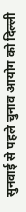सुनवाई से पहले चुनाव आयोग को दिल्ली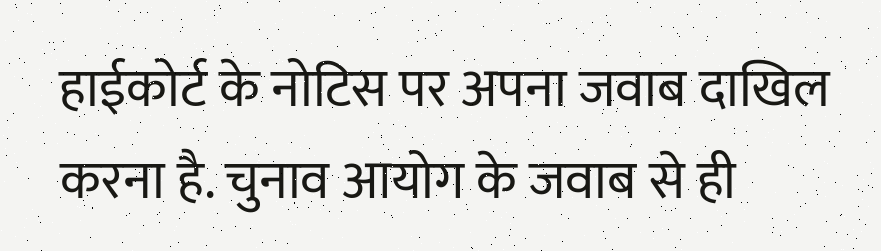हाईकोर्ट के नोटिस पर अपना जवाब दाखिल करना है. चुनाव आयोग के जवाब से ही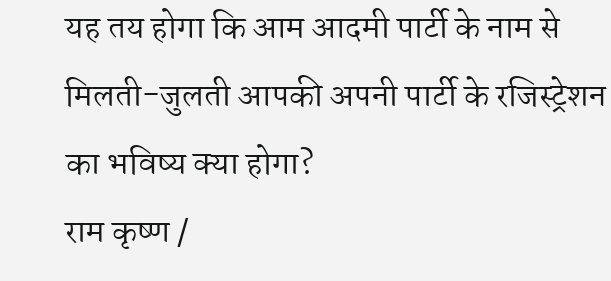यह तय होगा कि आम आदमी पार्टी के नाम से मिलती-जुलती आपकी अपनी पार्टी के रजिस्ट्रेशन का भविष्य क्या होगा?
राम कृष्ण /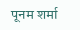पूनम शर्मा